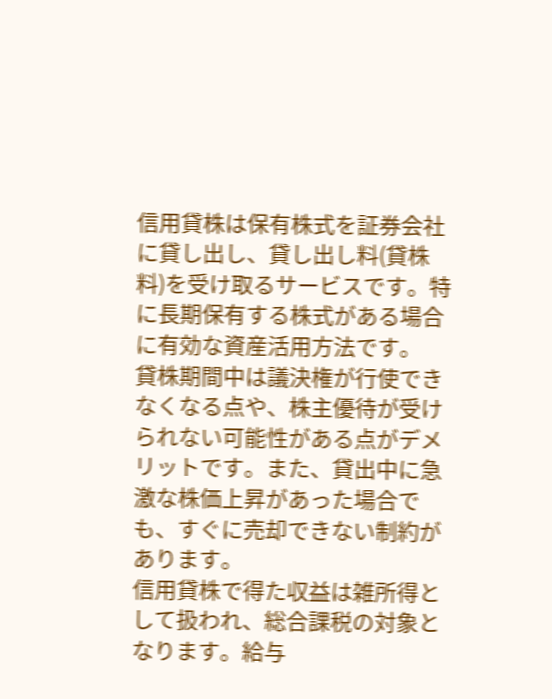信用貸株は保有株式を証券会社に貸し出し、貸し出し料(貸株料)を受け取るサービスです。特に長期保有する株式がある場合に有効な資産活用方法です。
貸株期間中は議決権が行使できなくなる点や、株主優待が受けられない可能性がある点がデメリットです。また、貸出中に急激な株価上昇があった場合でも、すぐに売却できない制約があります。
信用貸株で得た収益は雑所得として扱われ、総合課税の対象となります。給与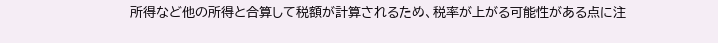所得など他の所得と合算して税額が計算されるため、税率が上がる可能性がある点に注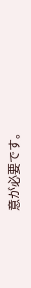意が必要です。